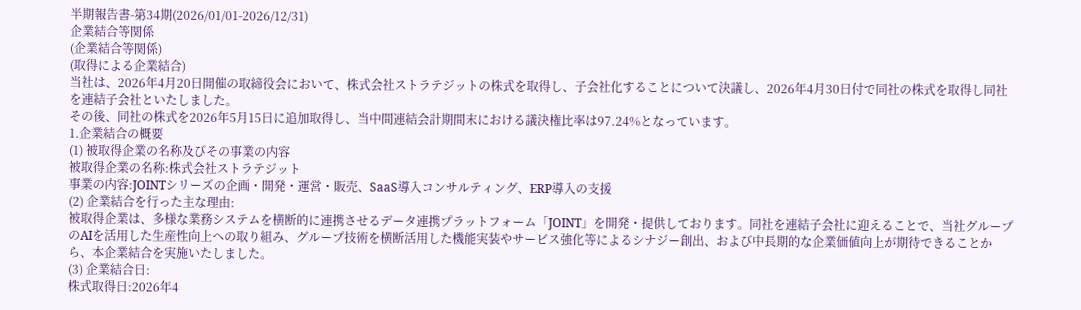半期報告書-第34期(2026/01/01-2026/12/31)
企業結合等関係
(企業結合等関係)
(取得による企業結合)
当社は、2026年4月20日開催の取締役会において、株式会社ストラテジットの株式を取得し、子会社化することについて決議し、2026年4月30日付で同社の株式を取得し同社を連結子会社といたしました。
その後、同社の株式を2026年5月15日に追加取得し、当中間連結会計期間末における議決権比率は97.24%となっています。
1.企業結合の概要
(1) 被取得企業の名称及びその事業の内容
被取得企業の名称:株式会社ストラテジット
事業の内容:JOINTシリーズの企画・開発・運営・販売、SaaS導入コンサルティング、ERP導入の支援
(2) 企業結合を行った主な理由:
被取得企業は、多様な業務システムを横断的に連携させるデータ連携プラットフォーム「JOINT」を開発・提供しております。同社を連結子会社に迎えることで、当社グループのAIを活用した生産性向上への取り組み、グループ技術を横断活用した機能実装やサービス強化等によるシナジー創出、および中長期的な企業価値向上が期待できることから、本企業結合を実施いたしました。
(3) 企業結合日:
株式取得日:2026年4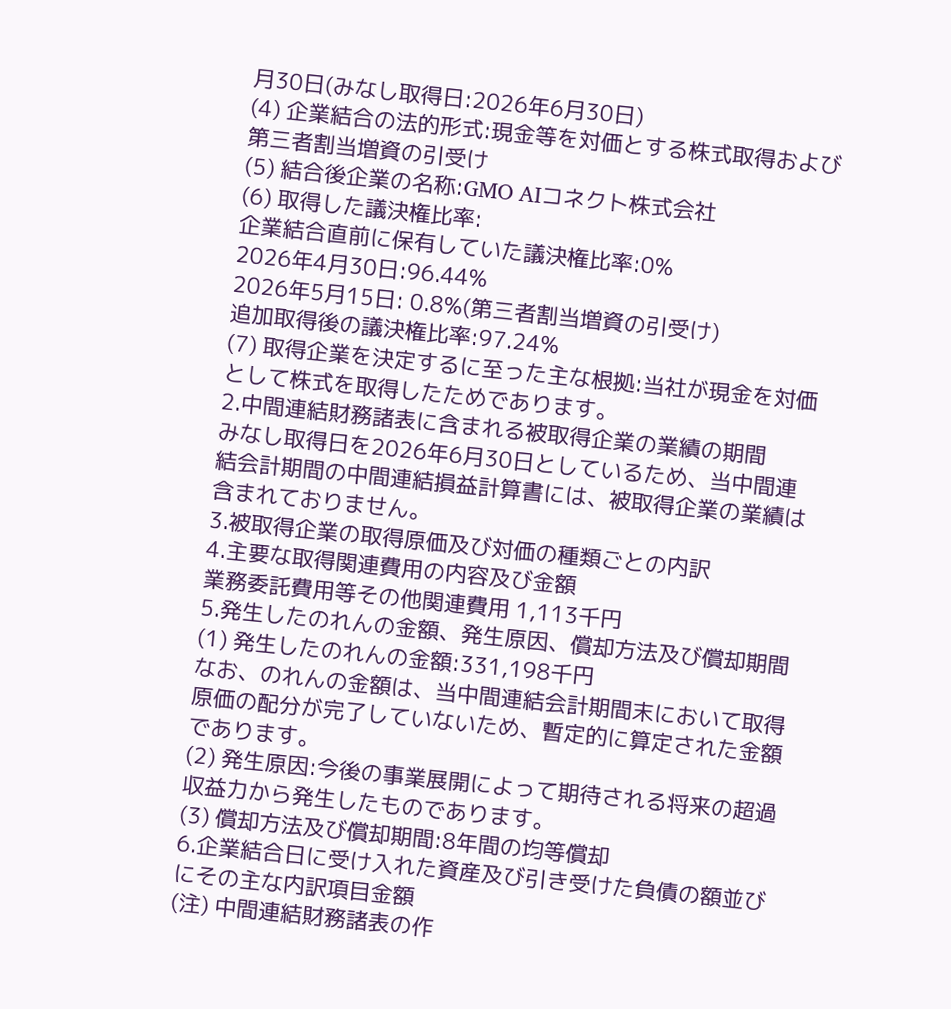月30日(みなし取得日:2026年6月30日)
(4) 企業結合の法的形式:現金等を対価とする株式取得および第三者割当増資の引受け
(5) 結合後企業の名称:GMO AIコネクト株式会社
(6) 取得した議決権比率:
企業結合直前に保有していた議決権比率:0%
2026年4月30日:96.44%
2026年5月15日: 0.8%(第三者割当増資の引受け)
追加取得後の議決権比率:97.24%
(7) 取得企業を決定するに至った主な根拠:当社が現金を対価として株式を取得したためであります。
2.中間連結財務諸表に含まれる被取得企業の業績の期間
みなし取得日を2026年6月30日としているため、当中間連結会計期間の中間連結損益計算書には、被取得企業の業績は含まれておりません。
3.被取得企業の取得原価及び対価の種類ごとの内訳
4.主要な取得関連費用の内容及び金額
業務委託費用等その他関連費用 1,113千円
5.発生したのれんの金額、発生原因、償却方法及び償却期間
(1) 発生したのれんの金額:331,198千円
なお、のれんの金額は、当中間連結会計期間末において取得原価の配分が完了していないため、暫定的に算定された金額であります。
(2) 発生原因:今後の事業展開によって期待される将来の超過収益力から発生したものであります。
(3) 償却方法及び償却期間:8年間の均等償却
6.企業結合日に受け入れた資産及び引き受けた負債の額並びにその主な内訳項目金額
(注) 中間連結財務諸表の作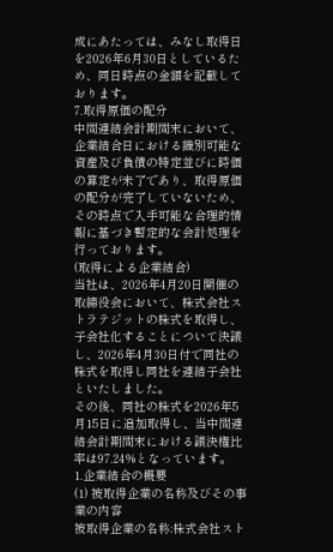成にあたっては、みなし取得日を2026年6月30日としているため、同日時点の金額を記載しております。
7.取得原価の配分
中間連結会計期間末において、企業結合日における識別可能な資産及び負債の特定並びに時価の算定が未了であり、取得原価の配分が完了していないため、その時点で入手可能な合理的情報に基づき暫定的な会計処理を行っております。
(取得による企業結合)
当社は、2026年4月20日開催の取締役会において、株式会社ストラテジットの株式を取得し、子会社化することについて決議し、2026年4月30日付で同社の株式を取得し同社を連結子会社といたしました。
その後、同社の株式を2026年5月15日に追加取得し、当中間連結会計期間末における議決権比率は97.24%となっています。
1.企業結合の概要
(1) 被取得企業の名称及びその事業の内容
被取得企業の名称:株式会社スト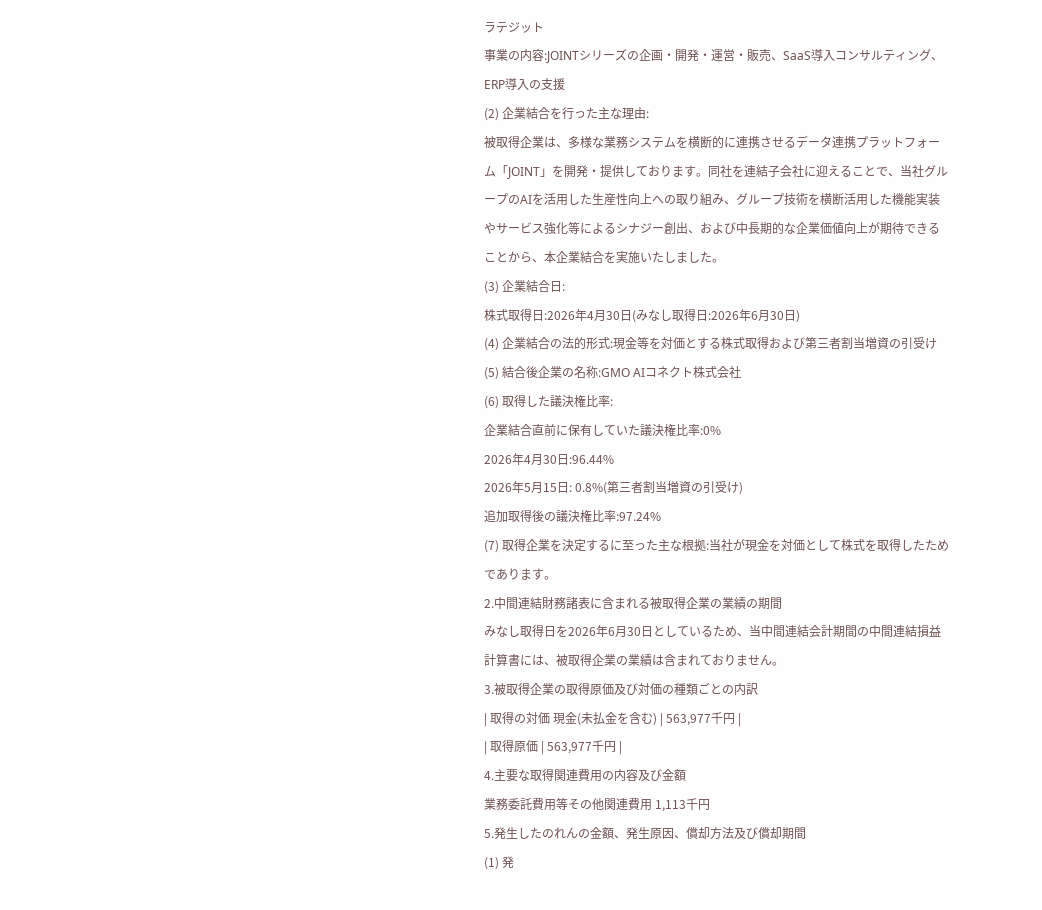ラテジット
事業の内容:JOINTシリーズの企画・開発・運営・販売、SaaS導入コンサルティング、ERP導入の支援
(2) 企業結合を行った主な理由:
被取得企業は、多様な業務システムを横断的に連携させるデータ連携プラットフォーム「JOINT」を開発・提供しております。同社を連結子会社に迎えることで、当社グループのAIを活用した生産性向上への取り組み、グループ技術を横断活用した機能実装やサービス強化等によるシナジー創出、および中長期的な企業価値向上が期待できることから、本企業結合を実施いたしました。
(3) 企業結合日:
株式取得日:2026年4月30日(みなし取得日:2026年6月30日)
(4) 企業結合の法的形式:現金等を対価とする株式取得および第三者割当増資の引受け
(5) 結合後企業の名称:GMO AIコネクト株式会社
(6) 取得した議決権比率:
企業結合直前に保有していた議決権比率:0%
2026年4月30日:96.44%
2026年5月15日: 0.8%(第三者割当増資の引受け)
追加取得後の議決権比率:97.24%
(7) 取得企業を決定するに至った主な根拠:当社が現金を対価として株式を取得したためであります。
2.中間連結財務諸表に含まれる被取得企業の業績の期間
みなし取得日を2026年6月30日としているため、当中間連結会計期間の中間連結損益計算書には、被取得企業の業績は含まれておりません。
3.被取得企業の取得原価及び対価の種類ごとの内訳
| 取得の対価 現金(未払金を含む) | 563,977千円 |
| 取得原価 | 563,977千円 |
4.主要な取得関連費用の内容及び金額
業務委託費用等その他関連費用 1,113千円
5.発生したのれんの金額、発生原因、償却方法及び償却期間
(1) 発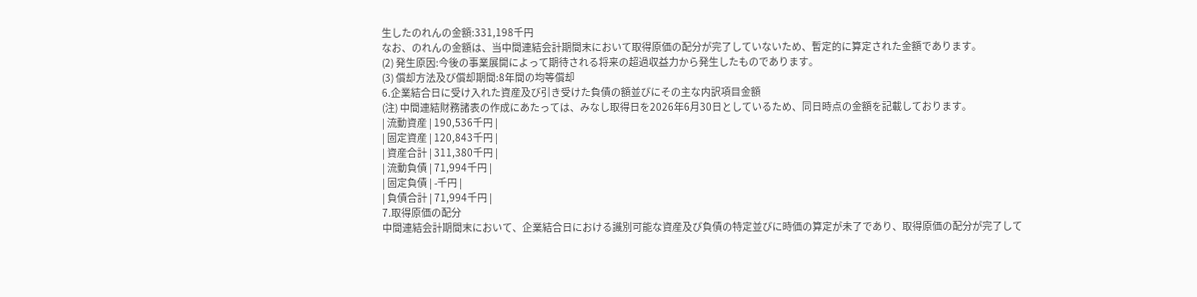生したのれんの金額:331,198千円
なお、のれんの金額は、当中間連結会計期間末において取得原価の配分が完了していないため、暫定的に算定された金額であります。
(2) 発生原因:今後の事業展開によって期待される将来の超過収益力から発生したものであります。
(3) 償却方法及び償却期間:8年間の均等償却
6.企業結合日に受け入れた資産及び引き受けた負債の額並びにその主な内訳項目金額
(注) 中間連結財務諸表の作成にあたっては、みなし取得日を2026年6月30日としているため、同日時点の金額を記載しております。
| 流動資産 | 190,536千円 |
| 固定資産 | 120,843千円 |
| 資産合計 | 311,380千円 |
| 流動負債 | 71,994千円 |
| 固定負債 | -千円 |
| 負債合計 | 71,994千円 |
7.取得原価の配分
中間連結会計期間末において、企業結合日における識別可能な資産及び負債の特定並びに時価の算定が未了であり、取得原価の配分が完了して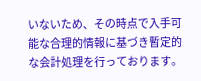いないため、その時点で入手可能な合理的情報に基づき暫定的な会計処理を行っております。